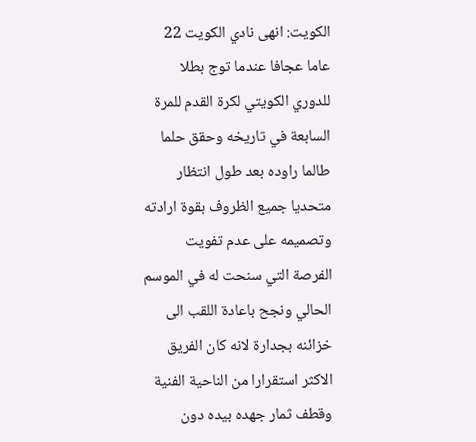الكويت: انهى نادي الكويت 22 عاما عجافا عندما توج بطلا للدوري الكويتي لكرة القدم للمرة السابعة في تاريخه وحقق حلما طالما راوده بعد طول انتظار متحديا جميع الظروف بقوة ارادته وتصميمه على عدم تفويت الفرصة التي سنحت له في الموسم الحالي ونجح باعادة اللقب الى خزائنه بجدارة لانه كان الفريق الاكثر استقرارا من الناحية الفنية وقطف ثمار جهده بيده دون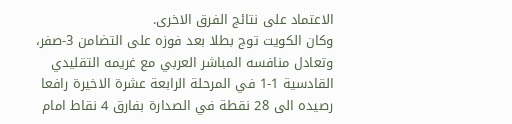الاعتماد على نتائج الفرق الاخرى.
وكان الكويت توج بطلا بعد فوزه على التضامن 3-صفر، وتعادل منافسه المباشر العربي مع غريمه التقليدي القادسية 1-1 في المرحلة الرابعة عشرة الاخيرة رافعا رصيده الى 28 نقطة في الصدارة بفارق 4 نقاط امام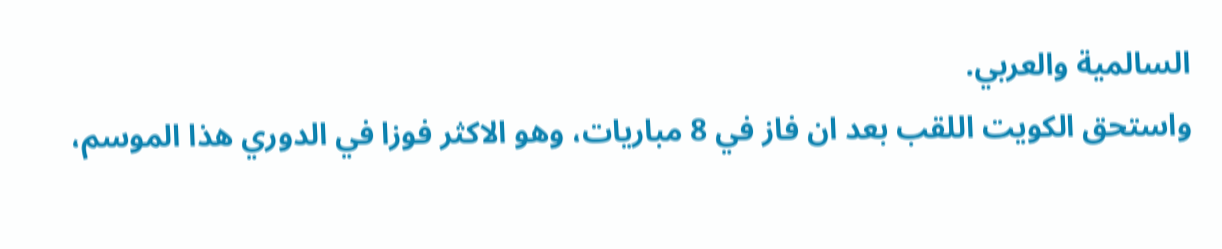السالمية والعربي.
واستحق الكويت اللقب بعد ان فاز في 8 مباريات، وهو الاكثر فوزا في الدوري هذا الموسم،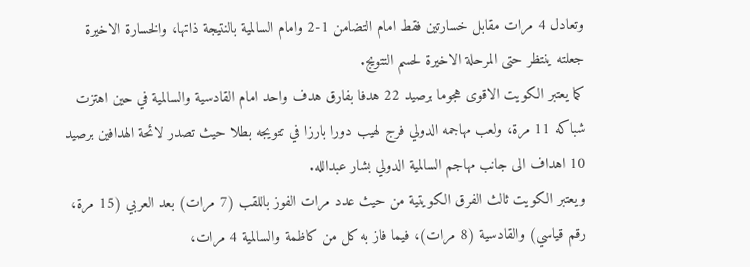وتعادل 4 مرات مقابل خسارتين فقط امام التضامن 1-2 وامام السالمية بالنتيجة ذاتها، والخسارة الاخيرة جعلته ينتظر حتى المرحلة الاخيرة لحسم التتويج.
كما يعتبر الكويت الاقوى هجوما برصيد 22 هدفا بفارق هدف واحد امام القادسية والسالمية في حين اهتزت شباكه 11 مرة، ولعب مهاجمه الدولي فرج لهيب دورا بارزا في تتويجه بطلا حيث تصدر لائحة الهدافين برصيد 10 اهداف الى جانب مهاجم السالمية الدولي بشار عبدالله.
ويعتبر الكويت ثالث الفرق الكويتية من حيث عدد مرات الفوز باللقب (7 مرات) بعد العربي (15 مرة، رقم قياسي) والقادسية (8 مرات)، فيما فاز به كل من كاظمة والسالمية 4 مرات،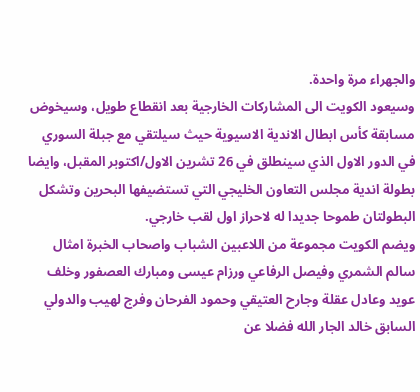والجهراء مرة واحدة.
وسيعود الكويت الى المشاركات الخارجية بعد انقطاع طويل، وسيخوض مسابقة كأس ابطال الاندية الاسيوية حيث سيلتقي مع جبلة السوري في الدور الاول الذي سينطلق في 26 تشرين الاول/اكتوبر المقبل، وايضا بطولة اندية مجلس التعاون الخليجي التي تستضيفها البحرين وتشكل البطولتان طموحا جديدا له لاحراز اول لقب خارجي.
ويضم الكويت مجموعة من اللاعبين الشباب واصحاب الخبرة امثال سالم الشمري وفيصل الرفاعي ورزام عيسى ومبارك العصفور وخلف عويد وعادل عقلة وجارح العتيقي وحمود الفرحان وفرج لهيب والدولي السابق خالد الجار الله فضلا عن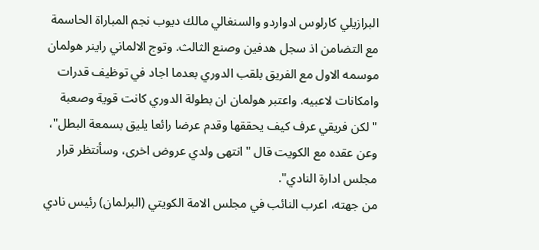البرازيلي كارلوس ادواردو والسنغالي مالك ديوب نجم المباراة الحاسمة مع التضامن اذ سجل هدفين وصنع الثالث. وتوج الالماني راينر هولمان موسمه الاول مع الفريق بلقب الدوري بعدما اجاد في توظيف قدرات وامكانات لاعبيه. واعتبر هولمان ان بطولة الدوري كانت قوية وصعبة "لكن فريقي عرف كيف يحققها وقدم عرضا رائعا يليق بسمعة البطل"، وعن عقده مع الكويت قال "انتهى ولدي عروض اخرى، وسأنتظر قرار مجلس ادارة النادي".
من جهته، اعرب النائب في مجلس الامة الكويتي (البرلمان) رئيس نادي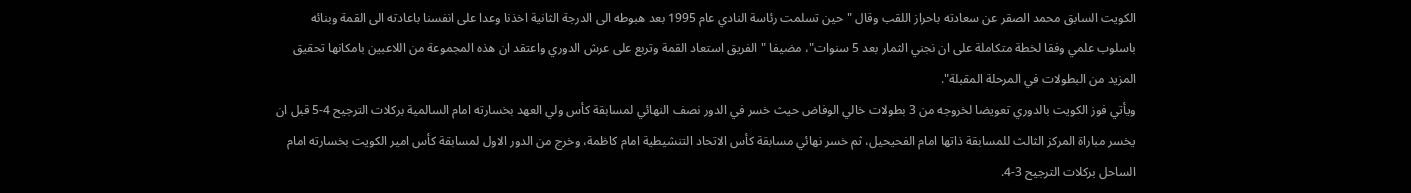الكويت السابق محمد الصقر عن سعادته باحراز اللقب وقال "حين تسلمت رئاسة النادي عام 1995 بعد هبوطه الى الدرجة الثانية اخذنا وعدا على انفسنا باعادته الى القمة وبنائه باسلوب علمي وفقا لخطة متكاملة على ان نجني الثمار بعد 5 سنوات"، مضيفا "الفريق استعاد القمة وتربع على عرش الدوري واعتقد ان هذه المجموعة من اللاعبين بامكانها تحقيق المزيد من البطولات في المرحلة المقبلة".
ويأتي فوز الكويت بالدوري تعويضا لخروجه من 3 بطولات خالي الوفاض حيث خسر في الدور نصف النهائي لمسابقة كأس ولي العهد بخسارته امام السالمية بركلات الترجيح 4-5 قبل ان يخسر مباراة المركز الثالث للمسابقة ذاتها امام الفحيحيل، ثم خسر نهائي مسابقة كأس الاتحاد التنشيطية امام كاظمة، وخرج من الدور الاول لمسابقة كأس امير الكويت بخسارته امام الساحل بركلات الترجيح 3-4.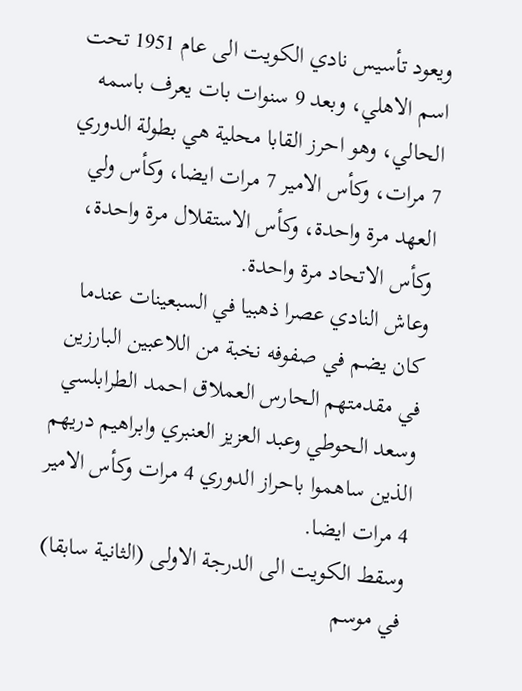ويعود تأسيس نادي الكويت الى عام 1951 تحت اسم الاهلي، وبعد 9 سنوات بات يعرف باسمه الحالي، وهو احرز القابا محلية هي بطولة الدوري 7 مرات، وكأس الامير 7 مرات ايضا، وكأس ولي العهد مرة واحدة، وكأس الاستقلال مرة واحدة، وكأس الاتحاد مرة واحدة.
وعاش النادي عصرا ذهبيا في السبعينات عندما كان يضم في صفوفه نخبة من اللاعبين البارزين في مقدمتهم الحارس العملاق احمد الطرابلسي وسعد الحوطي وعبد العزيز العنبري وابراهيم دريهم الذين ساهموا باحراز الدوري 4 مرات وكأس الامير 4 مرات ايضا.
وسقط الكويت الى الدرجة الاولى (الثانية سابقا) في موسم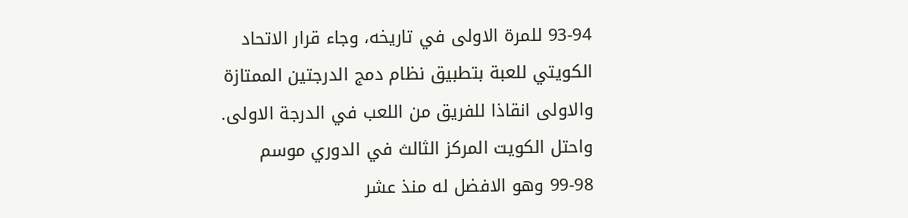93-94 للمرة الاولى في تاريخه، وجاء قرار الاتحاد الكويتي للعبة بتطبيق نظام دمج الدرجتين الممتازة والاولى انقاذا للفريق من اللعب في الدرجة الاولى.
واحتل الكويت المركز الثالث في الدوري موسم 98-99 وهو الافضل له منذ عشر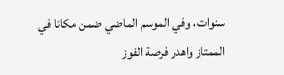سنوات، وفي الموسم الماضي ضمن مكانا في الممتاز واهدر فرصة الفوز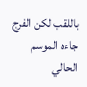باللقب لكن الفرج جاءه الموسم الحالي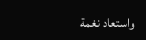واستعاد نغمة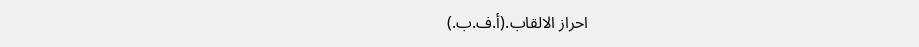احراز الالقاب.(أ.ف.ب.)